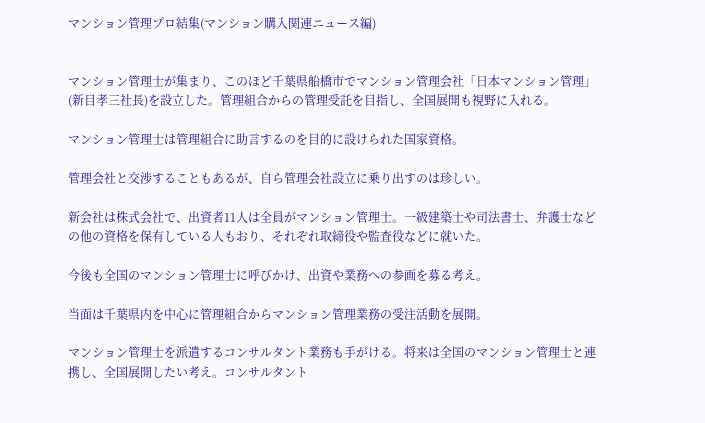マンション管理プロ結集(マンション購入関連ニュース編)


マンション管理士が集まり、このほど千葉県船橋市でマンション管理会社「日本マンション管理」(新目孝三社長)を設立した。管理組合からの管理受託を目指し、全国展開も視野に入れる。

マンション管理士は管理組合に助言するのを目的に設けられた国家資格。

管理会社と交渉することもあるが、自ら管理会社設立に乗り出すのは珍しい。

新会社は株式会社で、出資者11人は全員がマンション管理士。一級建築士や司法書士、弁護士などの他の資格を保有している人もおり、それぞれ取締役や監査役などに就いた。

今後も全国のマンション管理士に呼びかけ、出資や業務への参画を募る考え。

当面は千葉県内を中心に管理組合からマンション管理業務の受注活動を展開。

マンション管理士を派遣するコンサルタント業務も手がける。将来は全国のマンション管理士と連携し、全国展開したい考え。コンサルタント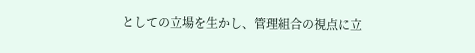としての立場を生かし、管理組合の視点に立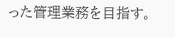った管理業務を目指す。